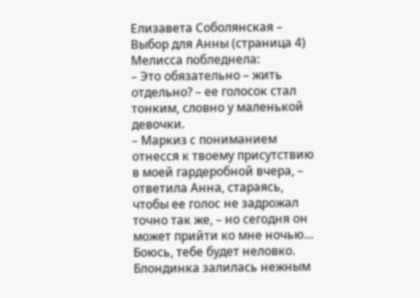Елизавета Соболянская – Выбор для Анны (страница 4)
Мелисса побледнела:
– Это обязательно – жить отдельно? – ее голосок стал тонким, словно у маленькой девочки.
– Маркиз с пониманием отнесся к твоему присутствию в моей гардеробной вчера, – ответила Анна, стараясь, чтобы ее голос не задрожал точно так же, – но сегодня он может прийти ко мне ночью… Боюсь, тебе будет неловко.
Блондинка залилась нежным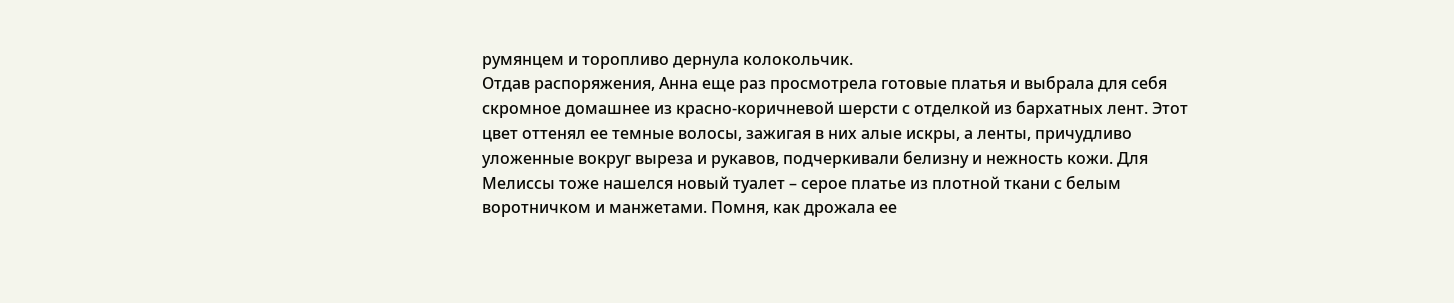румянцем и торопливо дернула колокольчик.
Отдав распоряжения, Анна еще раз просмотрела готовые платья и выбрала для себя скромное домашнее из красно-коричневой шерсти с отделкой из бархатных лент. Этот цвет оттенял ее темные волосы, зажигая в них алые искры, а ленты, причудливо уложенные вокруг выреза и рукавов, подчеркивали белизну и нежность кожи. Для Мелиссы тоже нашелся новый туалет – серое платье из плотной ткани с белым воротничком и манжетами. Помня, как дрожала ее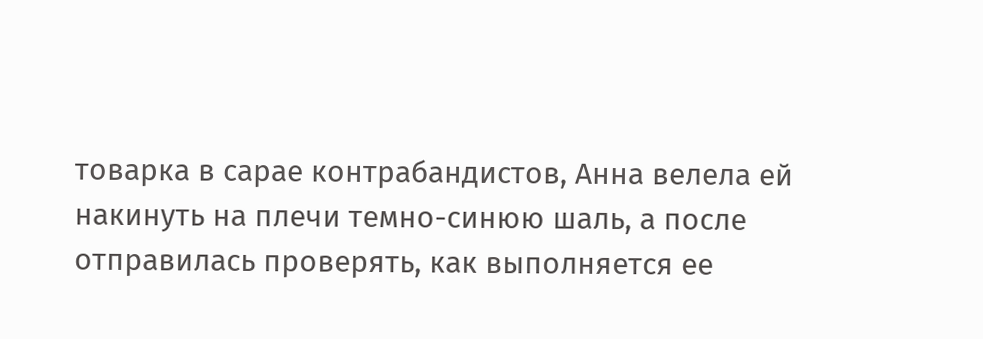товарка в сарае контрабандистов, Анна велела ей накинуть на плечи темно-синюю шаль, а после отправилась проверять, как выполняется ее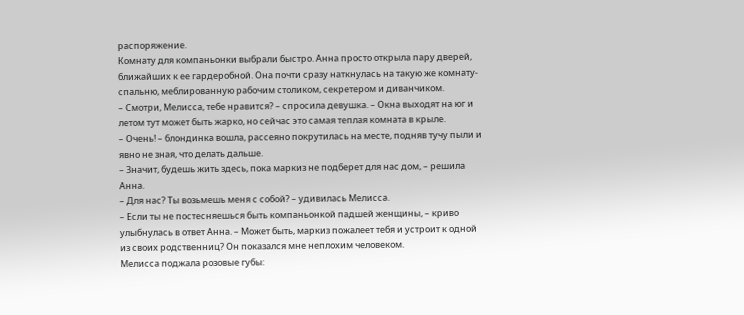распоряжение.
Комнату для компаньонки выбрали быстро. Анна просто открыла пару дверей, ближайших к ее гардеробной. Она почти сразу наткнулась на такую же комнату-спальню, меблированную рабочим столиком, секретером и диванчиком.
– Смотри, Мелисса, тебе нравится? – спросила девушка. – Окна выходят на юг и летом тут может быть жарко, но сейчас это самая теплая комната в крыле.
– Очень! – блондинка вошла, рассеяно покрутилась на месте, подняв тучу пыли и явно не зная, что делать дальше.
– Значит, будешь жить здесь, пока маркиз не подберет для нас дом, – решила Анна.
– Для нас? Ты возьмешь меня с собой? – удивилась Мелисса.
– Если ты не постесняешься быть компаньонкой падшей женщины, – криво улыбнулась в ответ Анна. – Может быть, маркиз пожалеет тебя и устроит к одной из своих родственниц? Он показался мне неплохим человеком.
Мелисса поджала розовые губы: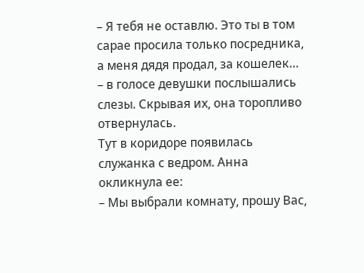– Я тебя не оставлю. Это ты в том сарае просила только посредника, а меня дядя продал, за кошелек… – в голосе девушки послышались слезы. Скрывая их, она торопливо отвернулась.
Тут в коридоре появилась служанка с ведром. Анна окликнула ее:
– Мы выбрали комнату, прошу Вас,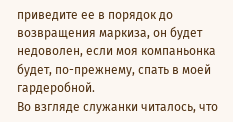приведите ее в порядок до возвращения маркиза, он будет недоволен, если моя компаньонка будет, по-прежнему, спать в моей гардеробной.
Во взгляде служанки читалось, что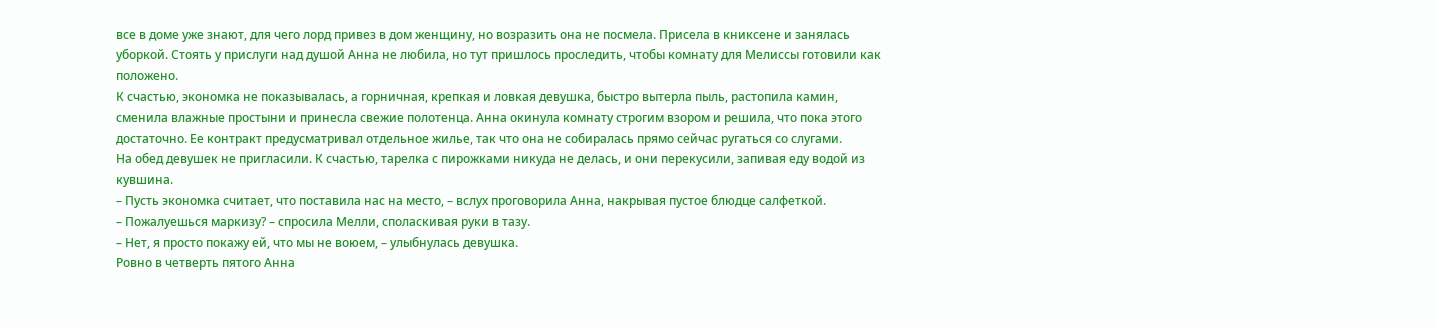все в доме уже знают, для чего лорд привез в дом женщину, но возразить она не посмела. Присела в книксене и занялась уборкой. Стоять у прислуги над душой Анна не любила, но тут пришлось проследить, чтобы комнату для Мелиссы готовили как положено.
К счастью, экономка не показывалась, а горничная, крепкая и ловкая девушка, быстро вытерла пыль, растопила камин, сменила влажные простыни и принесла свежие полотенца. Анна окинула комнату строгим взором и решила, что пока этого достаточно. Ее контракт предусматривал отдельное жилье, так что она не собиралась прямо сейчас ругаться со слугами.
На обед девушек не пригласили. К счастью, тарелка с пирожками никуда не делась, и они перекусили, запивая еду водой из кувшина.
– Пусть экономка считает, что поставила нас на место, – вслух проговорила Анна, накрывая пустое блюдце салфеткой.
– Пожалуешься маркизу? – спросила Мелли, споласкивая руки в тазу.
– Нет, я просто покажу ей, что мы не воюем, – улыбнулась девушка.
Ровно в четверть пятого Анна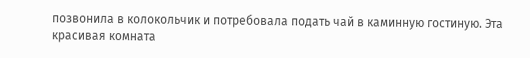позвонила в колокольчик и потребовала подать чай в каминную гостиную. Эта красивая комната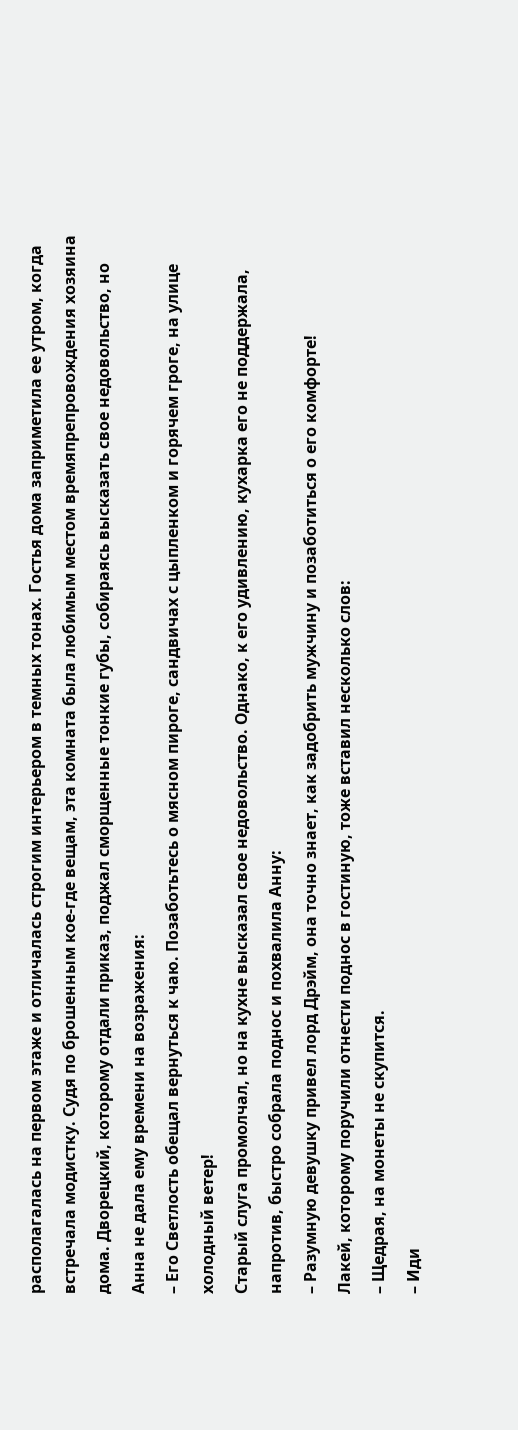располагалась на первом этаже и отличалась строгим интерьером в темных тонах. Гостья дома заприметила ее утром, когда встречала модистку. Судя по брошенным кое-где вещам, эта комната была любимым местом времяпрепровождения хозяина дома. Дворецкий, которому отдали приказ, поджал сморщенные тонкие губы, собираясь высказать свое недовольство, но Анна не дала ему времени на возражения:
– Его Светлость обещал вернуться к чаю. Позаботьтесь о мясном пироге, сандвичах с цыпленком и горячем гроге, на улице холодный ветер!
Старый слуга промолчал, но на кухне высказал свое недовольство. Однако, к его удивлению, кухарка его не поддержала, напротив, быстро собрала поднос и похвалила Анну:
– Разумную девушку привел лорд Дрэйм, она точно знает, как задобрить мужчину и позаботиться о его комфорте!
Лакей, которому поручили отнести поднос в гостиную, тоже вставил несколько слов:
– Щедрая, на монеты не скупится.
– Иди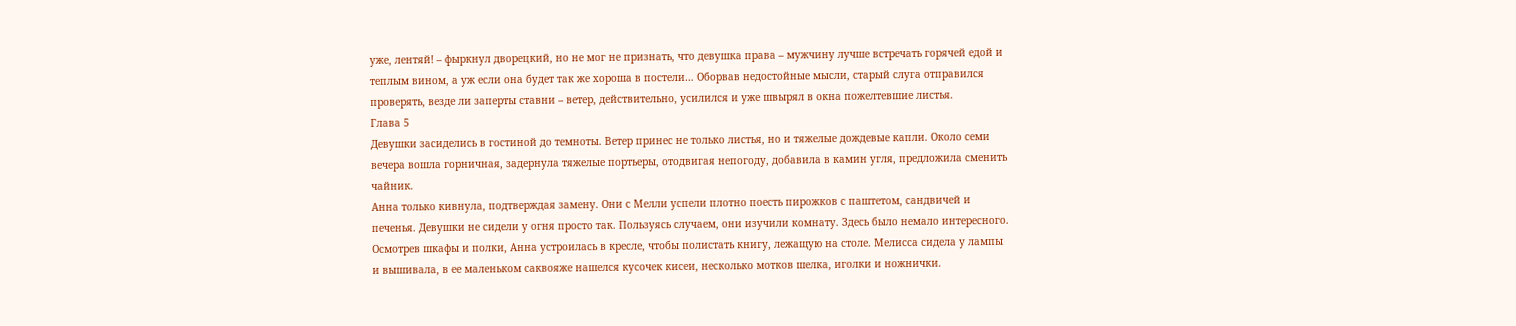уже, лентяй! – фыркнул дворецкий, но не мог не признать, что девушка права – мужчину лучше встречать горячей едой и теплым вином, а уж если она будет так же хороша в постели… Оборвав недостойные мысли, старый слуга отправился проверять, везде ли заперты ставни – ветер, действительно, усилился и уже швырял в окна пожелтевшие листья.
Глава 5
Девушки засиделись в гостиной до темноты. Ветер принес не только листья, но и тяжелые дождевые капли. Около семи вечера вошла горничная, задернула тяжелые портьеры, отодвигая непогоду, добавила в камин угля, предложила сменить чайник.
Анна только кивнула, подтверждая замену. Они с Мелли успели плотно поесть пирожков с паштетом, сандвичей и печенья. Девушки не сидели у огня просто так. Пользуясь случаем, они изучили комнату. Здесь было немало интересного. Осмотрев шкафы и полки, Анна устроилась в кресле, чтобы полистать книгу, лежащую на столе. Мелисса сидела у лампы и вышивала, в ее маленьком саквояже нашелся кусочек кисеи, несколько мотков шелка, иголки и ножнички.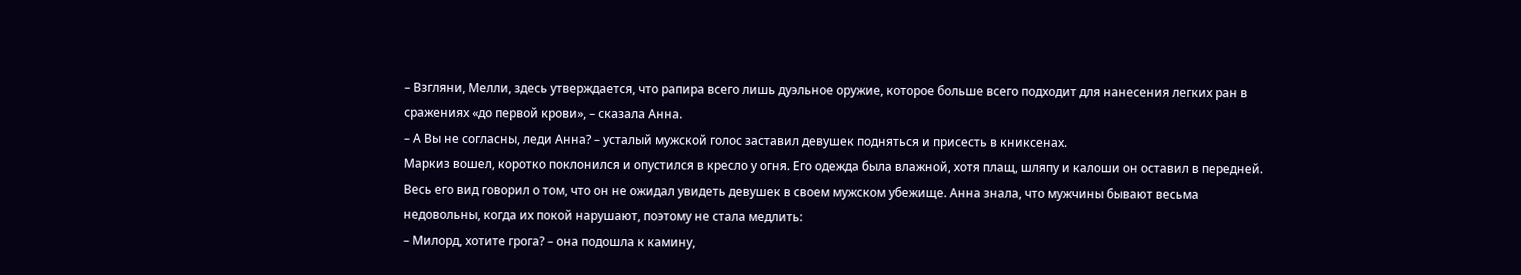– Взгляни, Мелли, здесь утверждается, что рапира всего лишь дуэльное оружие, которое больше всего подходит для нанесения легких ран в сражениях «до первой крови», – сказала Анна.
– А Вы не согласны, леди Анна? – усталый мужской голос заставил девушек подняться и присесть в книксенах.
Маркиз вошел, коротко поклонился и опустился в кресло у огня. Его одежда была влажной, хотя плащ, шляпу и калоши он оставил в передней. Весь его вид говорил о том, что он не ожидал увидеть девушек в своем мужском убежище. Анна знала, что мужчины бывают весьма недовольны, когда их покой нарушают, поэтому не стала медлить:
– Милорд, хотите грога? – она подошла к камину,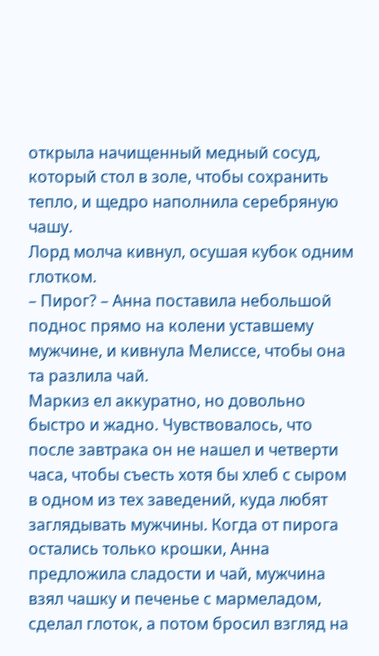открыла начищенный медный сосуд, который стол в золе, чтобы сохранить тепло, и щедро наполнила серебряную чашу.
Лорд молча кивнул, осушая кубок одним глотком.
– Пирог? – Анна поставила небольшой поднос прямо на колени уставшему мужчине, и кивнула Мелиссе, чтобы она та разлила чай.
Маркиз ел аккуратно, но довольно быстро и жадно. Чувствовалось, что после завтрака он не нашел и четверти часа, чтобы съесть хотя бы хлеб с сыром в одном из тех заведений, куда любят заглядывать мужчины. Когда от пирога остались только крошки, Анна предложила сладости и чай, мужчина взял чашку и печенье с мармеладом, сделал глоток, а потом бросил взгляд на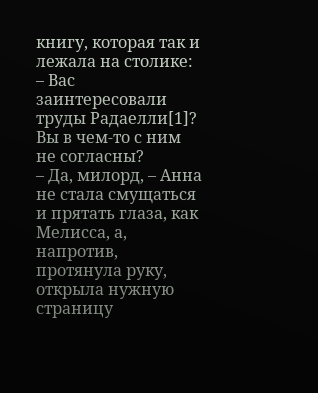книгу, которая так и лежала на столике:
– Вас заинтересовали труды Радаелли[1]? Вы в чем-то с ним не согласны?
– Да, милорд, – Анна не стала смущаться и прятать глаза, как Мелисса, а, напротив, протянула руку, открыла нужную страницу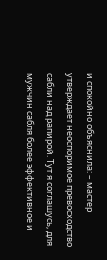и спокойно объяснила: – мастер утверждает неоспоримое превосходство сабли над рапирой. Тут я соглашусь, для мужчин сабля более эффективное и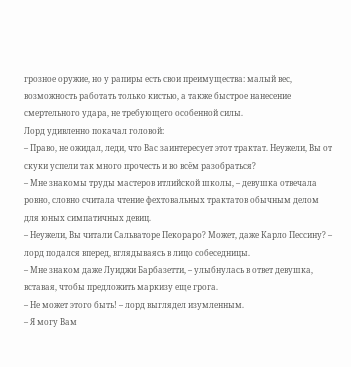грозное оружие, но у рапиры есть свои преимущества: малый вес, возможность работать только кистью, а также быстрое нанесение смертельного удара, не требующего особенной силы.
Лорд удивленно покачал головой:
– Право, не ожидал, леди, что Вас заинтересует этот трактат. Неужели, Вы от скуки успели так много прочесть и во всём разобраться?
– Мне знакомы труды мастеров итлийской школы, – девушка отвечала ровно, словно считала чтение фехтовальных трактатов обычным делом для юных симпатичных девиц.
– Неужели, Вы читали Сальваторе Пекораро? Может, даже Карло Пессину? – лорд подался вперед, вглядываясь в лицо собеседницы.
– Мне знаком даже Луиджи Барбазетти, – улыбнулась в ответ девушка, вставая, чтобы предложить маркизу еще грога.
– Не может этого быть! – лорд выглядел изумленным.
– Я могу Вам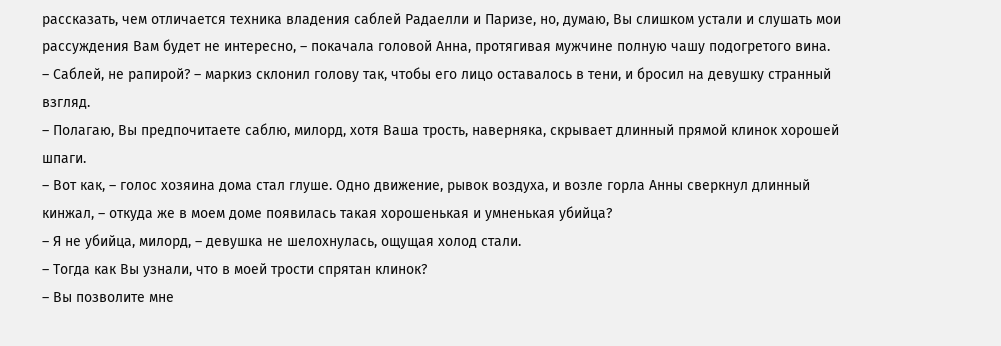рассказать, чем отличается техника владения саблей Радаелли и Паризе, но, думаю, Вы слишком устали и слушать мои рассуждения Вам будет не интересно, – покачала головой Анна, протягивая мужчине полную чашу подогретого вина.
– Саблей, не рапирой? – маркиз склонил голову так, чтобы его лицо оставалось в тени, и бросил на девушку странный взгляд.
– Полагаю, Вы предпочитаете саблю, милорд, хотя Ваша трость, наверняка, скрывает длинный прямой клинок хорошей шпаги.
– Вот как, – голос хозяина дома стал глуше. Одно движение, рывок воздуха, и возле горла Анны сверкнул длинный кинжал, – откуда же в моем доме появилась такая хорошенькая и умненькая убийца?
– Я не убийца, милорд, – девушка не шелохнулась, ощущая холод стали.
– Тогда как Вы узнали, что в моей трости спрятан клинок?
– Вы позволите мне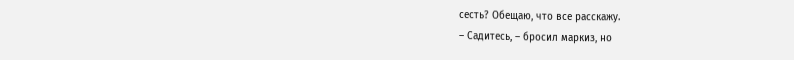сесть? Обещаю, что все расскажу.
– Садитесь, – бросил маркиз, но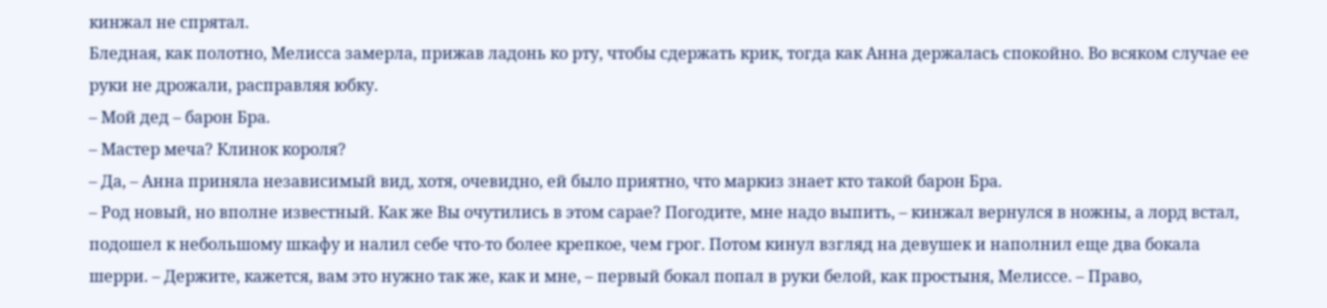кинжал не спрятал.
Бледная, как полотно, Мелисса замерла, прижав ладонь ко рту, чтобы сдержать крик, тогда как Анна держалась спокойно. Во всяком случае ее руки не дрожали, расправляя юбку.
– Мой дед – барон Бра.
– Мастер меча? Клинок короля?
– Да, – Анна приняла независимый вид, хотя, очевидно, ей было приятно, что маркиз знает кто такой барон Бра.
– Род новый, но вполне известный. Как же Вы очутились в этом сарае? Погодите, мне надо выпить, – кинжал вернулся в ножны, а лорд встал, подошел к небольшому шкафу и налил себе что-то более крепкое, чем грог. Потом кинул взгляд на девушек и наполнил еще два бокала шерри. – Держите, кажется, вам это нужно так же, как и мне, – первый бокал попал в руки белой, как простыня, Мелиссе. – Право,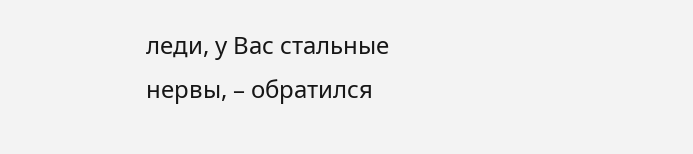леди, у Вас стальные нервы, – обратился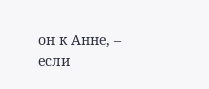он к Анне, – если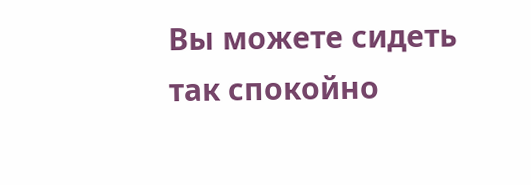Вы можете сидеть так спокойно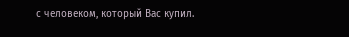с человеком, который Вас купил.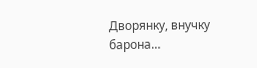Дворянку, внучку барона…